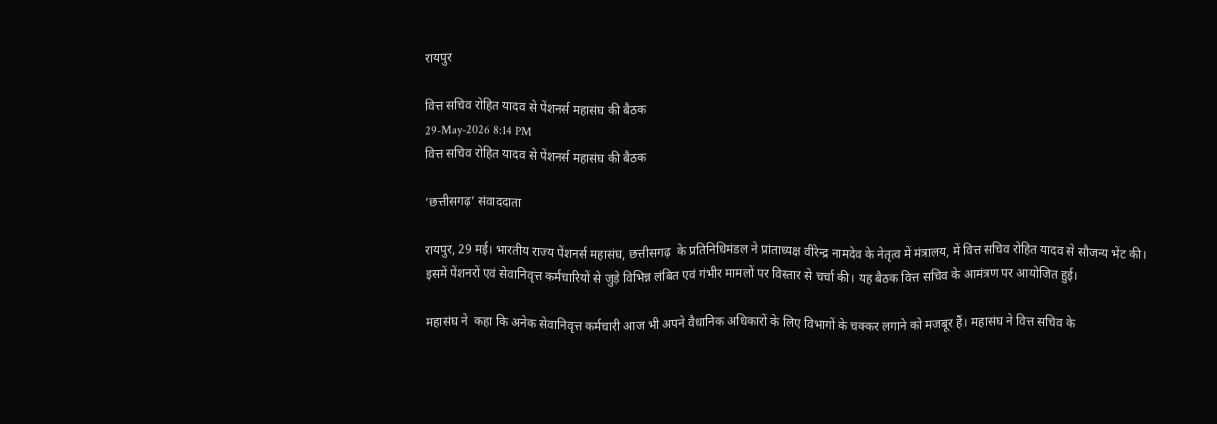रायपुर

वित्त सचिव रोहित यादव से पेंशनर्स महासंघ की बैठक
29-May-2026 8:14 PM
वित्त सचिव रोहित यादव से पेंशनर्स महासंघ की बैठक

‘छत्तीसगढ़’ संवाददाता

रायपुर, 29 मई। भारतीय राज्य पेंशनर्स महासंघ, छत्तीसगढ़  के प्रतिनिधिमंडल ने प्रांताध्यक्ष वीरेन्द्र नामदेव के नेतृत्व में मंत्रालय, में वित्त सचिव रोहित यादव से सौजन्य भेंट की। इसमें पेंशनरों एवं सेवानिवृत्त कर्मचारियों से जुड़े विभिन्न लंबित एवं गंभीर मामलों पर विस्तार से चर्चा की। यह बैठक वित्त सचिव के आमंत्रण पर आयोजित हुई।

महासंघ ने  कहा कि अनेक सेवानिवृत्त कर्मचारी आज भी अपने वैधानिक अधिकारों के लिए विभागों के चक्कर लगाने को मजबूर हैं। महासंघ ने वित्त सचिव के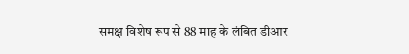समक्ष विशेष रूप से 88 माह के लंबित डीआर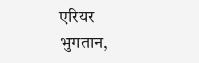एरियर भुगतान,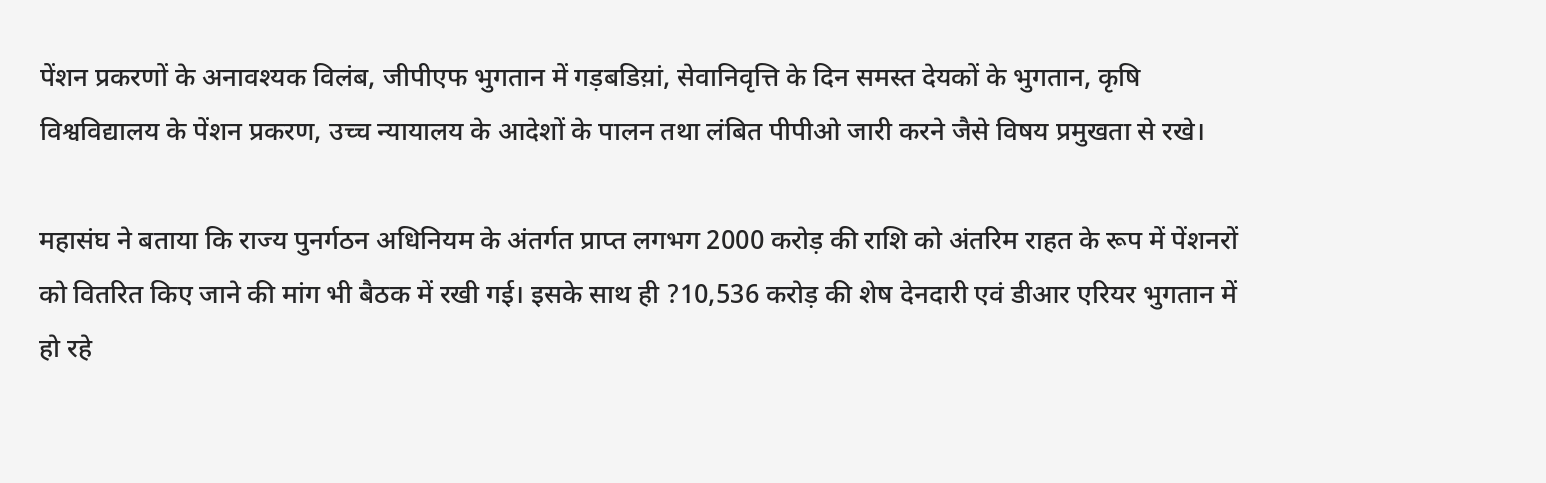पेंशन प्रकरणों के अनावश्यक विलंब, जीपीएफ भुगतान में गड़बडिय़ां, सेवानिवृत्ति के दिन समस्त देयकों के भुगतान, कृषि विश्वविद्यालय के पेंशन प्रकरण, उच्च न्यायालय के आदेशों के पालन तथा लंबित पीपीओ जारी करने जैसे विषय प्रमुखता से रखे।

महासंघ ने बताया कि राज्य पुनर्गठन अधिनियम के अंतर्गत प्राप्त लगभग 2000 करोड़ की राशि को अंतरिम राहत के रूप में पेंशनरों को वितरित किए जाने की मांग भी बैठक में रखी गई। इसके साथ ही ?10,536 करोड़ की शेष देनदारी एवं डीआर एरियर भुगतान में हो रहे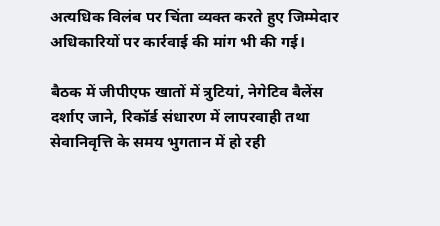अत्यधिक विलंब पर चिंता व्यक्त करते हुए जिम्मेदार अधिकारियों पर कार्रवाई की मांग भी की गई।

बैठक में जीपीएफ खातों में त्रुटियां, नेगेटिव बैलेंस दर्शाए जाने, रिकॉर्ड संधारण में लापरवाही तथा सेवानिवृत्ति के समय भुगतान में हो रही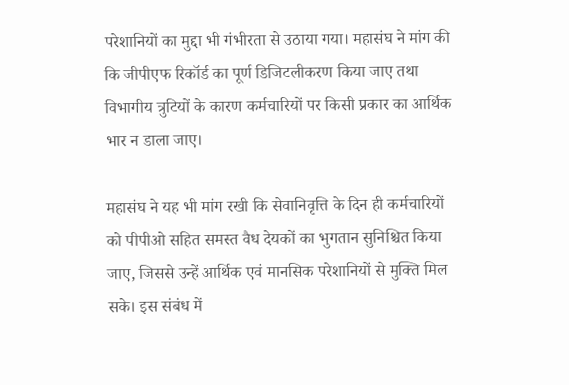परेशानियों का मुद्दा भी गंभीरता से उठाया गया। महासंघ ने मांग की कि जीपीएफ रिकॉर्ड का पूर्ण डिजिटलीकरण किया जाए तथा विभागीय त्रुटियों के कारण कर्मचारियों पर किसी प्रकार का आर्थिक भार न डाला जाए।

महासंघ ने यह भी मांग रखी कि सेवानिवृत्ति के दिन ही कर्मचारियों को पीपीओ सहित समस्त वैध देयकों का भुगतान सुनिश्चित किया जाए, जिससे उन्हें आर्थिक एवं मानसिक परेशानियों से मुक्ति मिल सके। इस संबंध में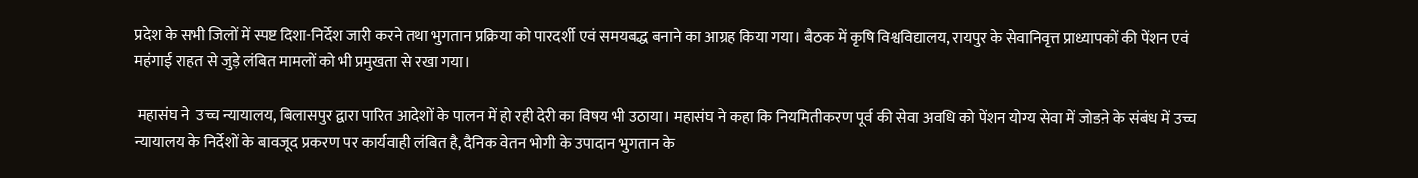प्रदेश के सभी जिलों में स्पष्ट दिशा-निर्देश जारी करने तथा भुगतान प्रक्रिया को पारदर्शी एवं समयबद्ध बनाने का आग्रह किया गया। बैठक में कृषि विश्वविद्यालय, रायपुर के सेवानिवृत्त प्राध्यापकों की पेंशन एवं महंगाई राहत से जुड़े लंबित मामलों को भी प्रमुखता से रखा गया।

 महासंघ ने  उच्च न्यायालय, बिलासपुर द्वारा पारित आदेशों के पालन में हो रही देरी का विषय भी उठाया। महासंघ ने कहा कि नियमितीकरण पूर्व की सेवा अवधि को पेंशन योग्य सेवा में जोडऩे के संबंध में उच्च न्यायालय के निर्देशों के बावजूद प्रकरण पर कार्यवाही लंबित है, दैनिक वेतन भोगी के उपादान भुगतान के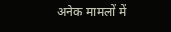अनेक मामलों में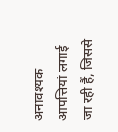अनावश्यक आपत्तियां लगाई जा रही हैं, जिससे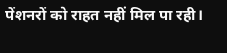पेंशनरों को राहत नहीं मिल पा रही।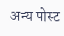अन्य पोस्ट